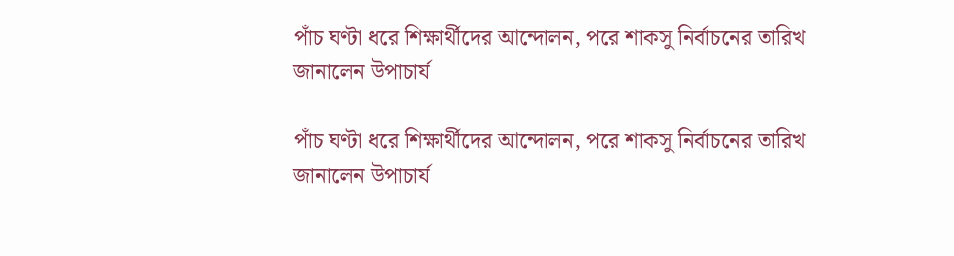পাঁচ ঘণ্টা ধরে শিক্ষার্থীদের আন্দোলন, পরে শাকসু নির্বাচনের তারিখ জানালেন উপাচার্য

পাঁচ ঘণ্টা ধরে শিক্ষার্থীদের আন্দোলন, পরে শাকসু নির্বাচনের তারিখ জানালেন উপাচার্য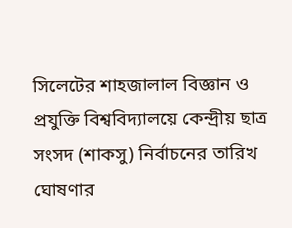সিলেটের শাহজালাল বিজ্ঞান ও প্রযুক্তি বিশ্ববিদ্যালয়ে কেন্দ্রীয় ছাত্র সংসদ (শাকসু) নির্বাচনের তারিখ ঘোষণার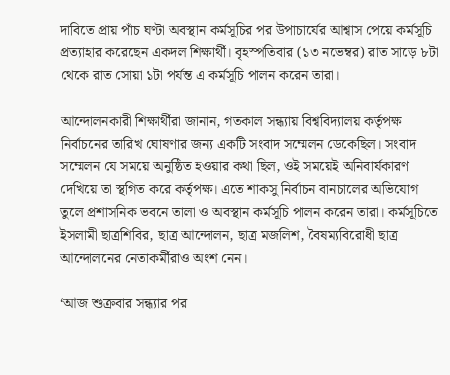দাবিতে প্রায় পাঁচ ঘণ্টা অবস্থান কর্মসূচির পর উপাচার্যের আশ্বাস পেয়ে কর্মসূচি প্রত্যাহার করেছেন একদল শিক্ষার্থী। বৃহস্পতিবার (১৩ নভেম্বর) রাত সাড়ে ৮টা থেকে রাত সোয়া ১টা পর্যন্ত এ কর্মসূচি পালন করেন তারা।

আন্দোলনকারী শিক্ষার্থীরা জানান, গতকাল সন্ধ্যায় বিশ্ববিদ্যালয় কর্তৃপক্ষ নির্বাচনের তারিখ ঘোষণার জন্য একটি সংবাদ সম্মেলন ডেকেছিল। সংবাদ সম্মেলন যে সময়ে অনুষ্ঠিত হওয়ার কথা ছিল, ওই সময়েই অনিবার্যকারণ দেখিয়ে তা স্থগিত করে কর্তৃপক্ষ। এতে শাকসু নির্বাচন বানচালের অভিযোগ তুলে প্রশাসনিক ভবনে তালা ও অবস্থান কর্মসূচি পালন করেন তারা। কর্মসূচিতে ইসলামী ছাত্রশিবির, ছাত্র আন্দোলন, ছাত্র মজলিশ, বৈষম্যবিরোধী ছাত্র আন্দোলনের নেতাকর্মীরাও অংশ নেন।

‘আজ শুক্রবার সন্ধ্যার পর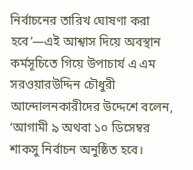নির্বাচনের তারিখ ঘোষণা করা হবে’—এই আশ্বাস দিয়ে অবস্থান কর্মসূচিতে গিয়ে উপাচার্য এ এম সরওয়ারউদ্দিন চৌধুরী আন্দোলনকারীদের উদ্দেশে বলেন, ‘আগামী ৯ অথবা ১০ ডিসেম্বর শাকসু নির্বাচন অনুষ্ঠিত হবে।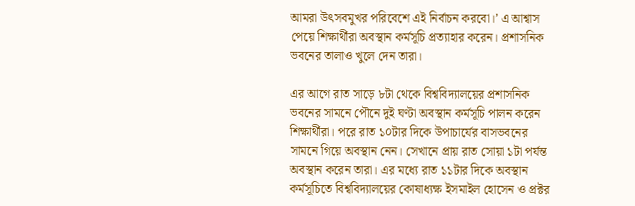আমরা উৎসবমুখর পরিবেশে এই নির্বাচন করবো।’ এ আশ্বাস পেয়ে শিক্ষার্থীরা অবস্থান কর্মসূচি প্রত্যাহার করেন। প্রশাসনিক ভবনের তালাও খুলে দেন তারা।

এর আগে রাত সাড়ে ৮টা থেকে বিশ্ববিদ্যালয়ের প্রশাসনিক ভবনের সামনে পৌনে দুই ঘণ্টা অবস্থান কর্মসূচি পালন করেন শিক্ষার্থীরা। পরে রাত ১০টার দিকে উপাচার্যের বাসভবনের সামনে গিয়ে অবস্থান নেন। সেখানে প্রায় রাত সোয়া ১টা পর্যন্ত অবস্থান করেন তারা। এর মধ্যে রাত ১১টার দিকে অবস্থান কর্মসূচিতে বিশ্ববিদ্যালয়ের কোষাধ্যক্ষ ইসমাইল হোসেন ও প্রক্টর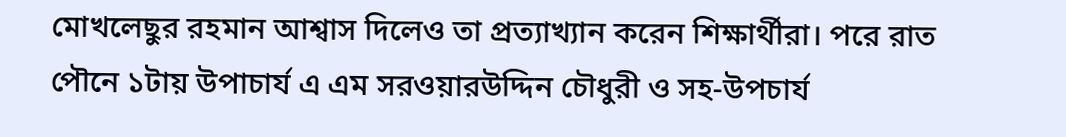মোখলেছুর রহমান আশ্বাস দিলেও তা প্রত্যাখ্যান করেন শিক্ষার্থীরা। পরে রাত পৌনে ১টায় উপাচার্য এ এম সরওয়ারউদ্দিন চৌধুরী ও সহ-উপচার্য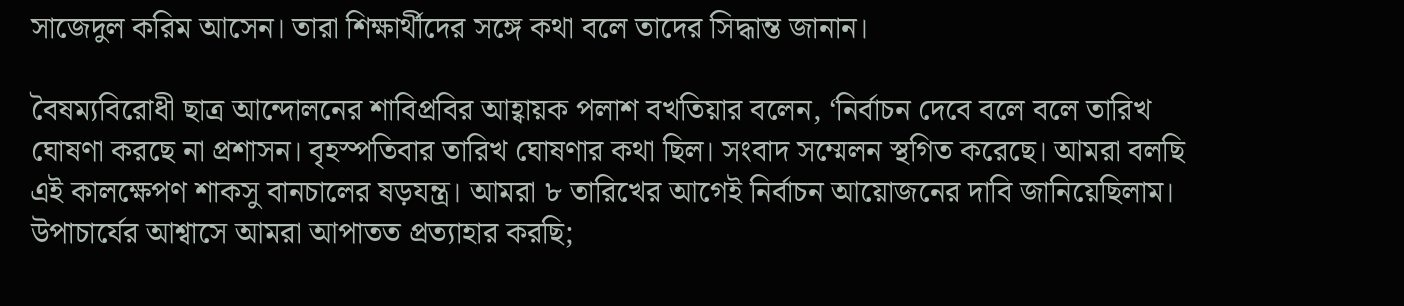সাজেদুল করিম আসেন। তারা শিক্ষার্থীদের সঙ্গে কথা বলে তাদের সিদ্ধান্ত জানান।

বৈষম্যবিরোধী ছাত্র আন্দোলনের শাবিপ্রবির আহ্বায়ক পলাশ বখতিয়ার বলেন, ‘নির্বাচন দেবে বলে বলে তারিখ ঘোষণা করছে না প্রশাসন। বৃহস্পতিবার তারিখ ঘোষণার কথা ছিল। সংবাদ সম্মেলন স্থগিত করেছে। আমরা বলছি এই কালক্ষেপণ শাকসু বানচালের ষড়যন্ত্র। আমরা ৮ তারিখের আগেই নির্বাচন আয়োজনের দাবি জানিয়েছিলাম। উপাচার্যের আশ্বাসে আমরা আপাতত প্রত্যাহার করছি;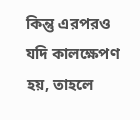কিন্তু এরপরও যদি কালক্ষেপণ হয়, তাহলে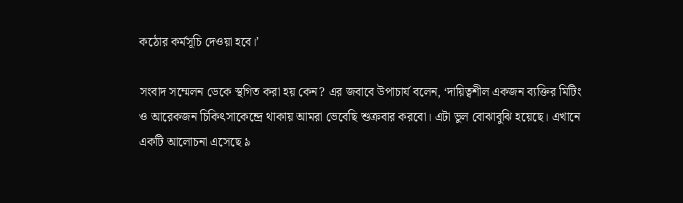কঠোর কর্মসূচি দেওয়া হবে।’

সংবাদ সম্মেলন ডেকে স্থগিত করা হয় কেন? এর জবাবে উপাচার্য বলেন, ‘দায়িত্বশীল একজন ব্যক্তির মিটিং ও আরেকজন চিকিৎসাকেন্দ্রে থাকায় আমরা ভেবেছি শুক্রবার করবো। এটা ভুল বোঝাবুঝি হয়েছে। এখানে একটি আলোচনা এসেছে ৯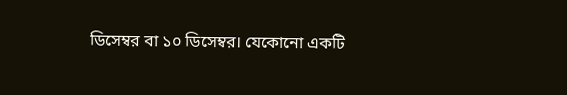ডিসেম্বর বা ১০ ডিসেম্বর। যেকোনো একটি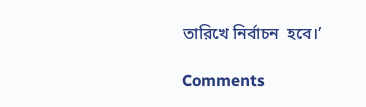তারিখে নির্বাচন  হবে।’

Comments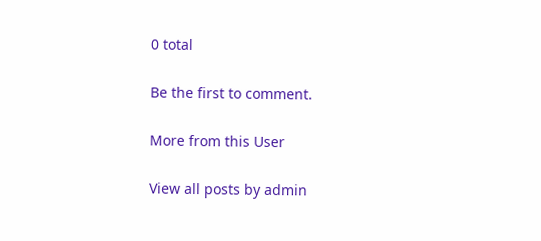0 total

Be the first to comment.

More from this User

View all posts by admin